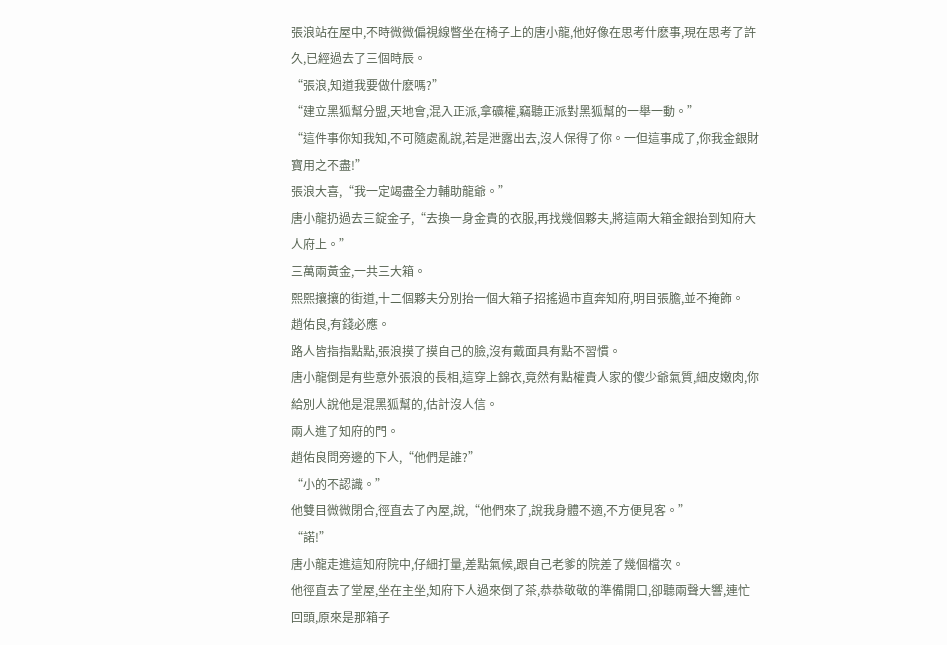張浪站在屋中,不時微微偏視線瞥坐在椅子上的唐小龍,他好像在思考什麽事,現在思考了許久,已經過去了三個時辰。
“張浪,知道我要做什麽嗎?”
“建立黑狐幫分盟,天地會,混入正派,拿礦權,竊聽正派對黑狐幫的一舉一動。”
“這件事你知我知,不可隨處亂說,若是泄露出去,沒人保得了你。一但這事成了,你我金銀財寶用之不盡!”
張浪大喜,“我一定竭盡全力輔助龍爺。”
唐小龍扔過去三錠金子,“去換一身金貴的衣服,再找幾個夥夫,將這兩大箱金銀抬到知府大人府上。”
三萬兩黃金,一共三大箱。
熙熙攘攘的街道,十二個夥夫分別抬一個大箱子招搖過市直奔知府,明目張膽,並不掩飾。
趙佑良,有錢必應。
路人皆指指點點,張浪摸了摸自己的臉,沒有戴面具有點不習慣。
唐小龍倒是有些意外張浪的長相,這穿上錦衣,竟然有點權貴人家的傻少爺氣質,細皮嫩肉,你給別人說他是混黑狐幫的,估計沒人信。
兩人進了知府的門。
趙佑良問旁邊的下人,“他們是誰?”
“小的不認識。”
他雙目微微閉合,徑直去了內屋,說,“他們來了,說我身體不適,不方便見客。”
“諾!”
唐小龍走進這知府院中,仔細打量,差點氣候,跟自己老爹的院差了幾個檔次。
他徑直去了堂屋,坐在主坐,知府下人過來倒了茶,恭恭敬敬的準備開口,卻聽兩聲大響,連忙回頭,原來是那箱子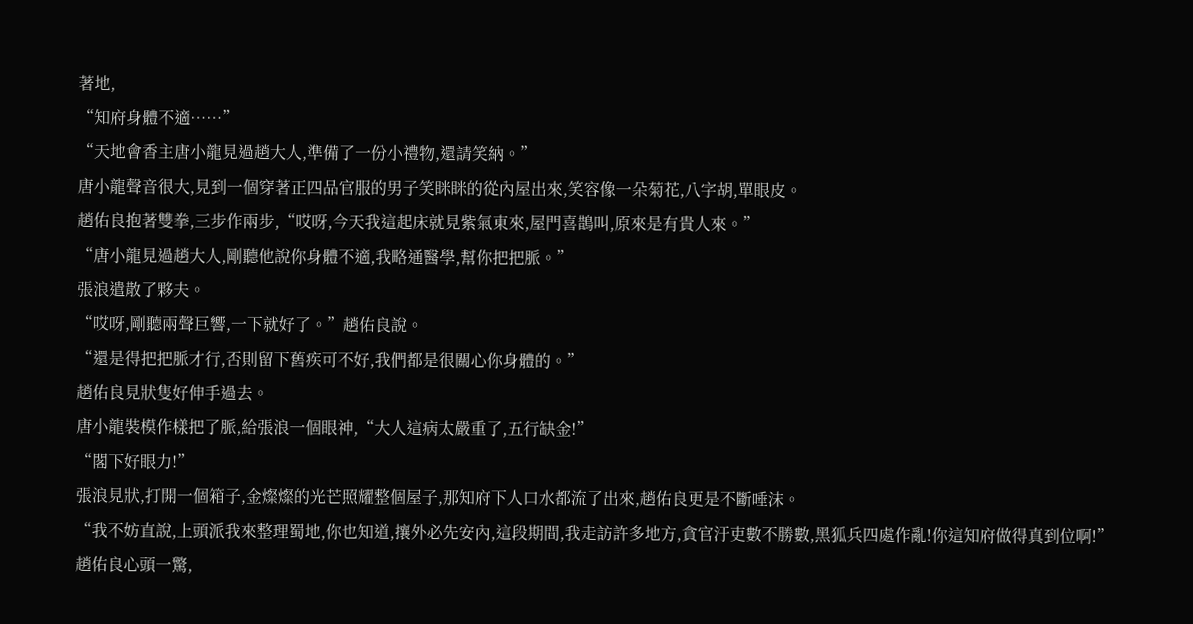著地,
“知府身體不適……”
“天地會香主唐小龍見過趙大人,準備了一份小禮物,還請笑納。”
唐小龍聲音很大,見到一個穿著正四品官服的男子笑眯眯的從內屋出來,笑容像一朵菊花,八字胡,單眼皮。
趙佑良抱著雙拳,三步作兩步,“哎呀,今天我這起床就見紫氣東來,屋門喜鵲叫,原來是有貴人來。”
“唐小龍見過趙大人,剛聽他說你身體不適,我略通醫學,幫你把把脈。”
張浪遣散了夥夫。
“哎呀,剛聽兩聲巨響,一下就好了。”趙佑良說。
“還是得把把脈才行,否則留下舊疾可不好,我們都是很關心你身體的。”
趙佑良見狀隻好伸手過去。
唐小龍裝模作樣把了脈,給張浪一個眼神,“大人這病太嚴重了,五行缺金!”
“閣下好眼力!”
張浪見狀,打開一個箱子,金燦燦的光芒照耀整個屋子,那知府下人口水都流了出來,趙佑良更是不斷唾沫。
“我不妨直說,上頭派我來整理蜀地,你也知道,攘外必先安內,這段期間,我走訪許多地方,貪官汙吏數不勝數,黑狐兵四處作亂!你這知府做得真到位啊!”
趙佑良心頭一驚,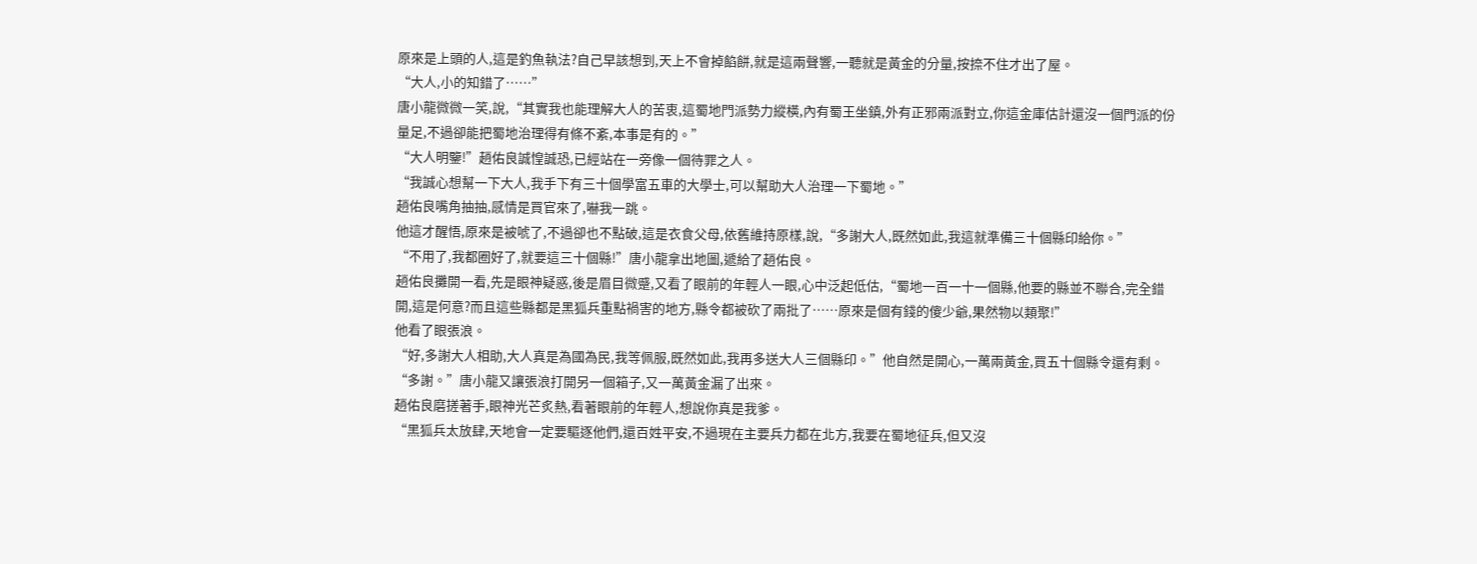原來是上頭的人,這是釣魚執法?自己早該想到,天上不會掉餡餅,就是這兩聲響,一聽就是黃金的分量,按捺不住才出了屋。
“大人,小的知錯了……”
唐小龍微微一笑,說,“其實我也能理解大人的苦衷,這蜀地門派勢力縱橫,內有蜀王坐鎮,外有正邪兩派對立,你這金庫估計還沒一個門派的份量足,不過卻能把蜀地治理得有條不紊,本事是有的。”
“大人明鑒!”趙佑良誠惶誠恐,已經站在一旁像一個待罪之人。
“我誠心想幫一下大人,我手下有三十個學富五車的大學士,可以幫助大人治理一下蜀地。”
趙佑良嘴角抽抽,感情是買官來了,嚇我一跳。
他這才醒悟,原來是被唬了,不過卻也不點破,這是衣食父母,依舊維持原樣,說,“多謝大人,既然如此,我這就準備三十個縣印給你。”
“不用了,我都圈好了,就要這三十個縣!”唐小龍拿出地圖,遞給了趙佑良。
趙佑良攤開一看,先是眼神疑惑,後是眉目微蹙,又看了眼前的年輕人一眼,心中泛起低估,“蜀地一百一十一個縣,他要的縣並不聯合,完全錯開,這是何意?而且這些縣都是黑狐兵重點禍害的地方,縣令都被砍了兩批了……原來是個有錢的傻少爺,果然物以類聚!”
他看了眼張浪。
“好,多謝大人相助,大人真是為國為民,我等佩服,既然如此,我再多送大人三個縣印。”他自然是開心,一萬兩黃金,買五十個縣令還有剩。
“多謝。”唐小龍又讓張浪打開另一個箱子,又一萬黃金漏了出來。
趙佑良磨搓著手,眼神光芒炙熱,看著眼前的年輕人,想說你真是我爹。
“黑狐兵太放肆,天地會一定要驅逐他們,還百姓平安,不過現在主要兵力都在北方,我要在蜀地征兵,但又沒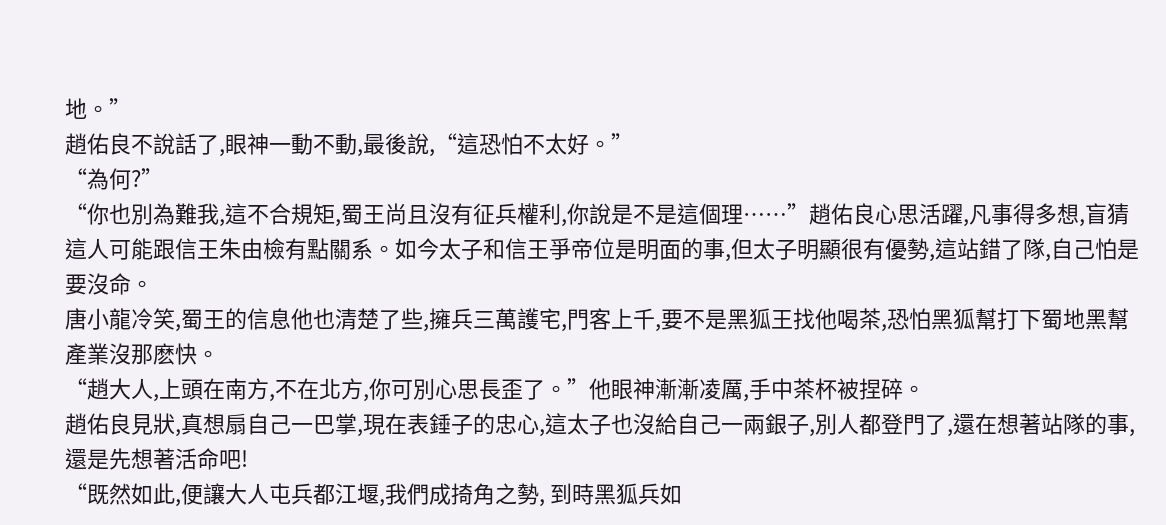地。”
趙佑良不說話了,眼神一動不動,最後說,“這恐怕不太好。”
“為何?”
“你也別為難我,這不合規矩,蜀王尚且沒有征兵權利,你說是不是這個理……”趙佑良心思活躍,凡事得多想,盲猜這人可能跟信王朱由檢有點關系。如今太子和信王爭帝位是明面的事,但太子明顯很有優勢,這站錯了隊,自己怕是要沒命。
唐小龍冷笑,蜀王的信息他也清楚了些,擁兵三萬護宅,門客上千,要不是黑狐王找他喝茶,恐怕黑狐幫打下蜀地黑幫產業沒那麽快。
“趙大人,上頭在南方,不在北方,你可別心思長歪了。”他眼神漸漸凌厲,手中茶杯被捏碎。
趙佑良見狀,真想扇自己一巴掌,現在表錘子的忠心,這太子也沒給自己一兩銀子,別人都登門了,還在想著站隊的事,還是先想著活命吧!
“既然如此,便讓大人屯兵都江堰,我們成掎角之勢, 到時黑狐兵如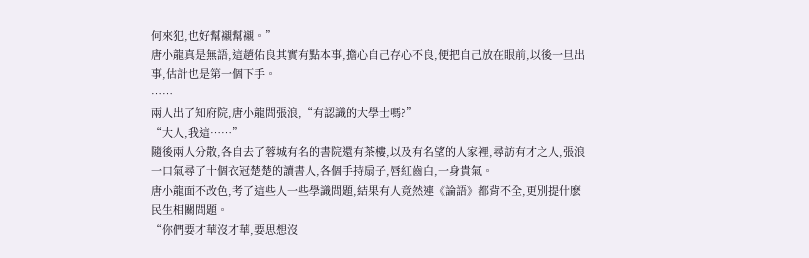何來犯,也好幫襯幫襯。”
唐小龍真是無語,這趙佑良其實有點本事,擔心自己存心不良,便把自己放在眼前,以後一旦出事,估計也是第一個下手。
……
兩人出了知府院,唐小龍問張浪,“有認識的大學士嗎?”
“大人,我這……”
隨後兩人分散,各自去了蓉城有名的書院還有茶樓,以及有名望的人家裡,尋訪有才之人,張浪一口氣尋了十個衣冠楚楚的讀書人,各個手持扇子,唇紅齒白,一身貴氣。
唐小龍面不改色,考了這些人一些學識問題,結果有人竟然連《論語》都背不全,更別提什麽民生相關問題。
“你們要才華沒才華,要思想沒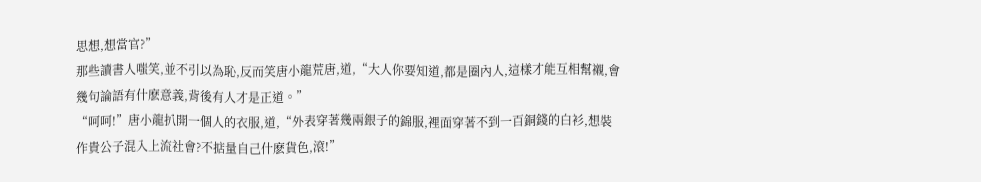思想,想當官?”
那些讀書人嗤笑,並不引以為恥,反而笑唐小龍荒唐,道,“大人你要知道,都是圈內人,這樣才能互相幫襯,會幾句論語有什麽意義,背後有人才是正道。”
“呵呵!”唐小龍扒開一個人的衣服,道,“外表穿著幾兩銀子的錦服,裡面穿著不到一百銅錢的白衫,想裝作貴公子混入上流社會?不掂量自己什麽貨色,滾!”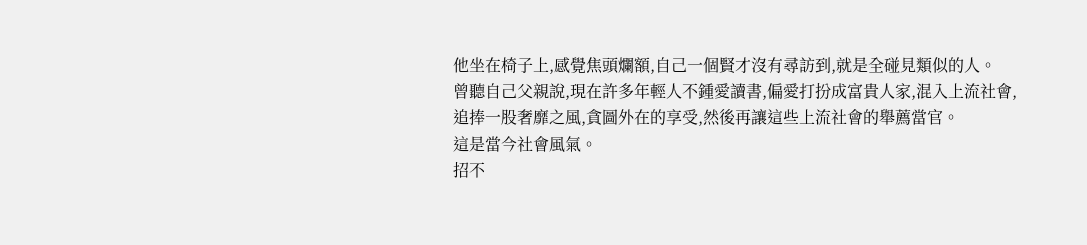他坐在椅子上,感覺焦頭爛額,自己一個賢才沒有尋訪到,就是全碰見類似的人。
曾聽自己父親說,現在許多年輕人不鍾愛讀書,偏愛打扮成富貴人家,混入上流社會,追捧一股奢靡之風,貪圖外在的享受,然後再讓這些上流社會的舉薦當官。
這是當今社會風氣。
招不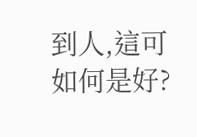到人,這可如何是好?